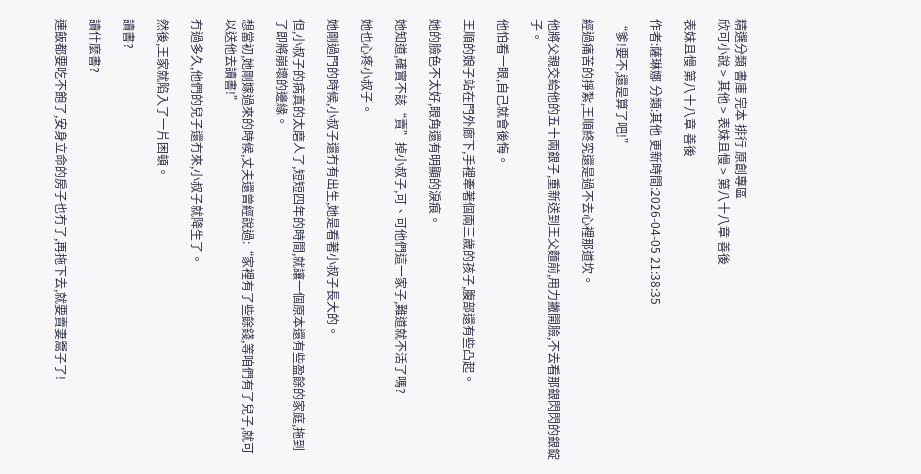精選分類 書庫 完本 排行 原創專區
欣可小說 > 其他 > 表妹且慢 > 第八十八章 善後

表妹且慢 第八十八章 善後

作者:薩琳娜 分類:其他 更新時間:2026-04-05 21:38:35

“爹!要不,還是算了吧!”

經過痛苦的掙紮,王順終究還是過不去心裡那道坎。

他將父親交給他的五十兩銀子,重新送到王父麵前,用力撇開臉,不去看那銀閃閃的銀錠子。

他怕看一眼,自己就會後悔。

王順的娘子站在門外廊下,手裡牽著個兩三歲的孩子,腹部還有些凸起。

她的臉色不太好,眼角還有明顯的淚痕。

她知道,確實不該“賣”掉小叔子,可、可他們這一家子,難道就不活了嗎?

她也心疼小叔子。

她剛過門的時候,小叔子還冇有出生,她是看著小叔子長大的。

但,小叔子的病真的太磨人了,短短四年的時間,就讓一個原本還有些盈餘的家庭,拖到了即將崩壞的邊緣。

想當初,她剛嫁過來的時候,丈夫還曾經說過:“家裡有了些餘錢,等咱們有了兒子,就可以送他去讀書!”

冇過多久,他們的兒子還冇來,小叔子就降生了。

然後,王家就陷入了一片困頓。

讀書?

讀什麼書?

連飯都要吃不飽了,安身立命的房子也冇了,再拖下去,就要賣妻鬻子了!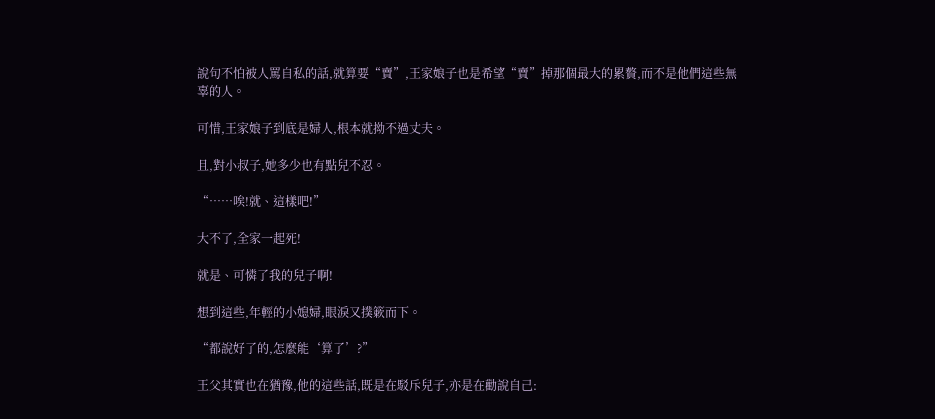說句不怕被人罵自私的話,就算要“賣”,王家娘子也是希望“賣”掉那個最大的累贅,而不是他們這些無辜的人。

可惜,王家娘子到底是婦人,根本就拗不過丈夫。

且,對小叔子,她多少也有點兒不忍。

“……唉!就、這樣吧!”

大不了,全家一起死!

就是、可憐了我的兒子啊!

想到這些,年輕的小媳婦,眼淚又撲簌而下。

“都說好了的,怎麼能‘算了’?”

王父其實也在猶豫,他的這些話,既是在駁斥兒子,亦是在勸說自己: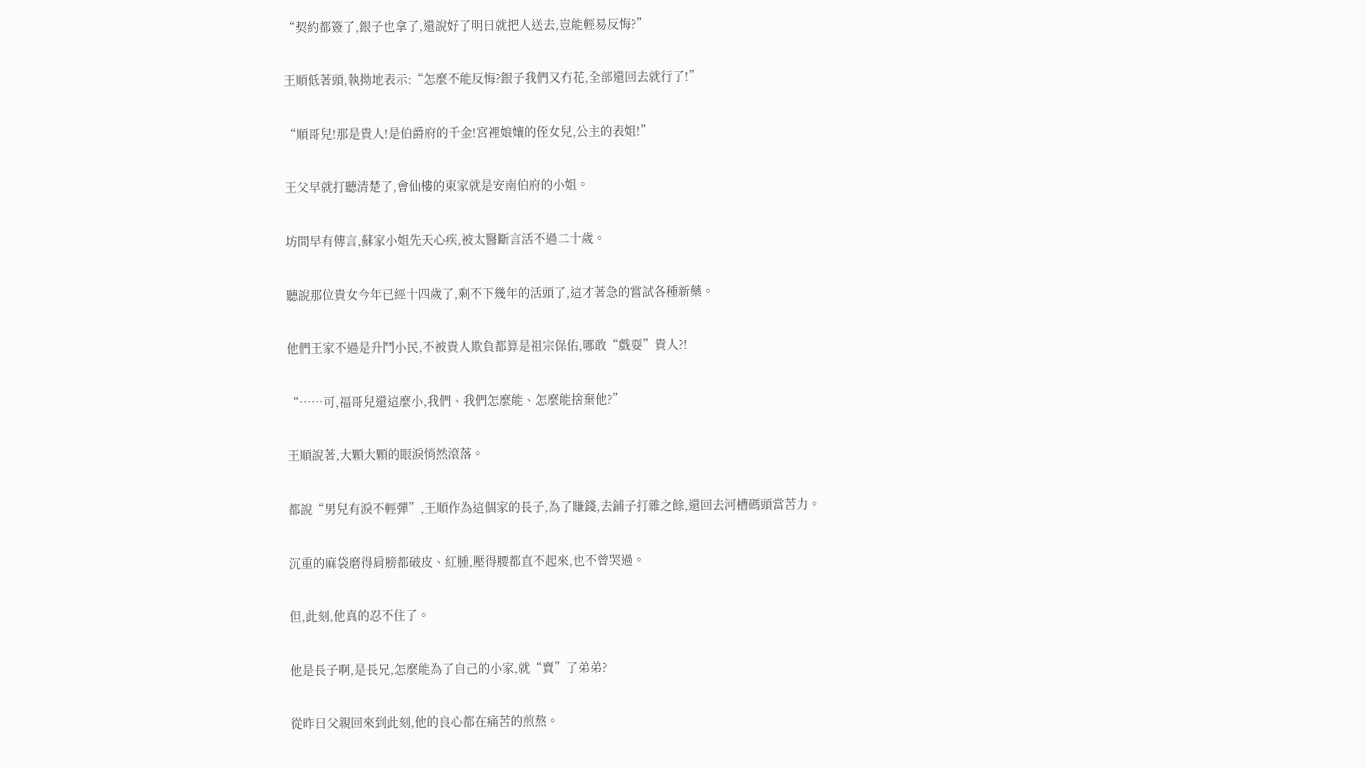“契約都簽了,銀子也拿了,還說好了明日就把人送去,豈能輕易反悔?”

王順低著頭,執拗地表示:“怎麼不能反悔?銀子我們又冇花,全部還回去就行了!”

“順哥兒!那是貴人!是伯爵府的千金!宮裡娘孃的侄女兒,公主的表姐!”

王父早就打聽清楚了,會仙樓的東家就是安南伯府的小姐。

坊間早有傳言,蘇家小姐先天心疾,被太醫斷言活不過二十歲。

聽說那位貴女今年已經十四歲了,剩不下幾年的活頭了,這才著急的嘗試各種新藥。

他們王家不過是升鬥小民,不被貴人欺負都算是祖宗保佑,哪敢“戲耍”貴人?!

“……可,福哥兒還這麼小,我們、我們怎麼能、怎麼能捨棄他?”

王順說著,大顆大顆的眼淚悄然滾落。

都說“男兒有淚不輕彈”,王順作為這個家的長子,為了賺錢,去鋪子打雜之餘,還回去河槽碼頭當苦力。

沉重的麻袋磨得肩膀都破皮、紅腫,壓得腰都直不起來,也不曾哭過。

但,此刻,他真的忍不住了。

他是長子啊,是長兄,怎麼能為了自己的小家,就“賣”了弟弟?

從昨日父親回來到此刻,他的良心都在痛苦的煎熬。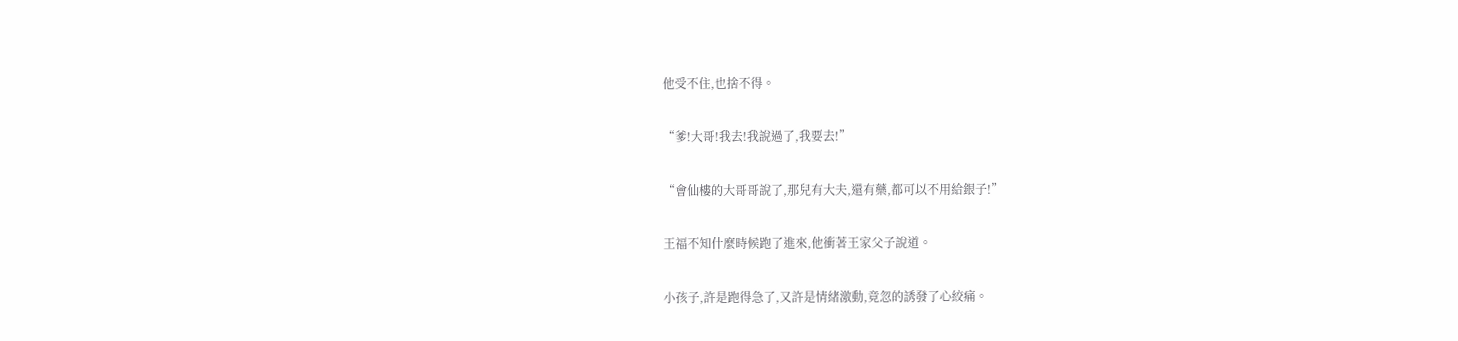他受不住,也捨不得。

“爹!大哥!我去!我說過了,我要去!”

“會仙樓的大哥哥說了,那兒有大夫,還有藥,都可以不用給銀子!”

王福不知什麼時候跑了進來,他衝著王家父子說道。

小孩子,許是跑得急了,又許是情緒激動,竟忽的誘發了心絞痛。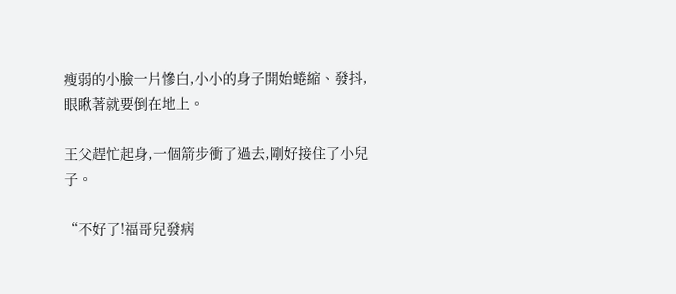瘦弱的小臉一片慘白,小小的身子開始蜷縮、發抖,眼瞅著就要倒在地上。

王父趕忙起身,一個箭步衝了過去,剛好接住了小兒子。

“不好了!福哥兒發病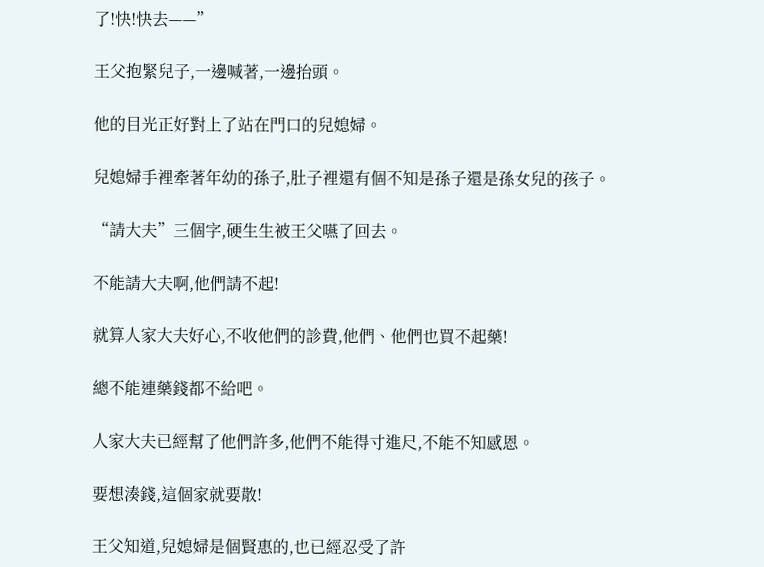了!快!快去——”

王父抱緊兒子,一邊喊著,一邊抬頭。

他的目光正好對上了站在門口的兒媳婦。

兒媳婦手裡牽著年幼的孫子,肚子裡還有個不知是孫子還是孫女兒的孩子。

“請大夫”三個字,硬生生被王父嚥了回去。

不能請大夫啊,他們請不起!

就算人家大夫好心,不收他們的診費,他們、他們也買不起藥!

總不能連藥錢都不給吧。

人家大夫已經幫了他們許多,他們不能得寸進尺,不能不知感恩。

要想湊錢,這個家就要散!

王父知道,兒媳婦是個賢惠的,也已經忍受了許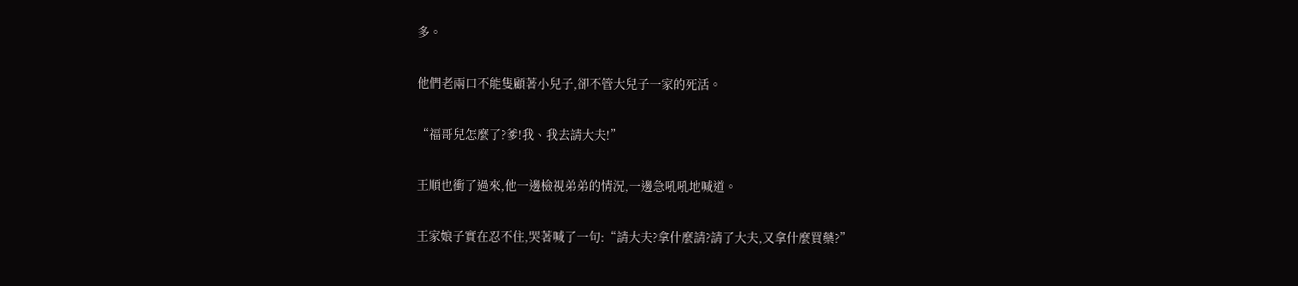多。

他們老兩口不能隻顧著小兒子,卻不管大兒子一家的死活。

“福哥兒怎麼了?爹!我、我去請大夫!”

王順也衝了過來,他一邊檢視弟弟的情況,一邊急吼吼地喊道。

王家娘子實在忍不住,哭著喊了一句:“請大夫?拿什麼請?請了大夫,又拿什麼買藥?”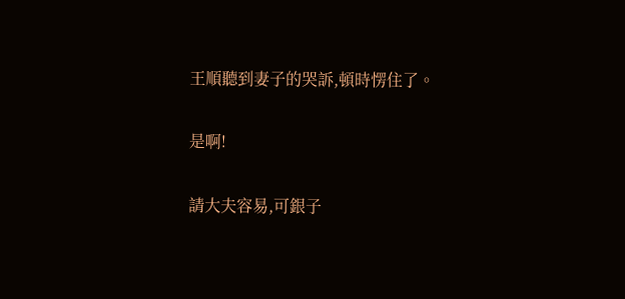王順聽到妻子的哭訴,頓時愣住了。

是啊!

請大夫容易,可銀子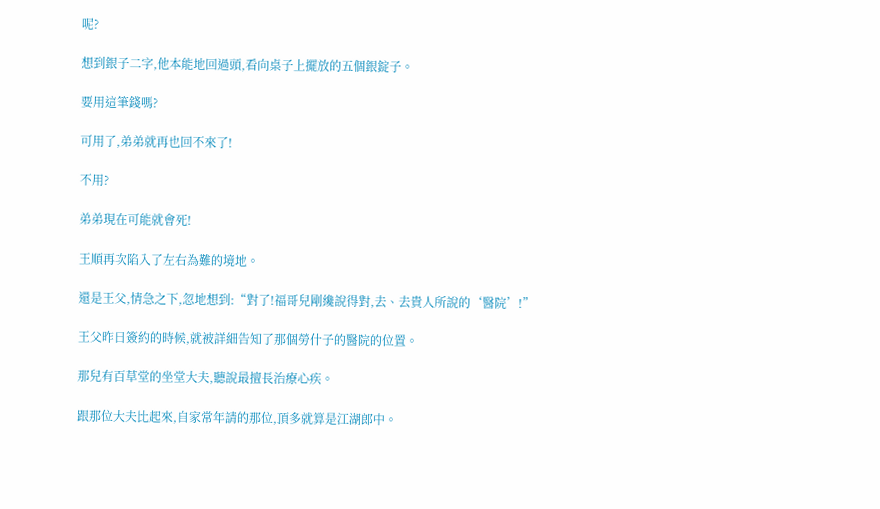呢?

想到銀子二字,他本能地回過頭,看向桌子上擺放的五個銀錠子。

要用這筆錢嗎?

可用了,弟弟就再也回不來了!

不用?

弟弟現在可能就會死!

王順再次陷入了左右為難的境地。

還是王父,情急之下,忽地想到:“對了!福哥兒剛纔說得對,去、去貴人所說的‘醫院’!”

王父昨日簽約的時候,就被詳細告知了那個勞什子的醫院的位置。

那兒有百草堂的坐堂大夫,聽說最擅長治療心疾。

跟那位大夫比起來,自家常年請的那位,頂多就算是江湖郎中。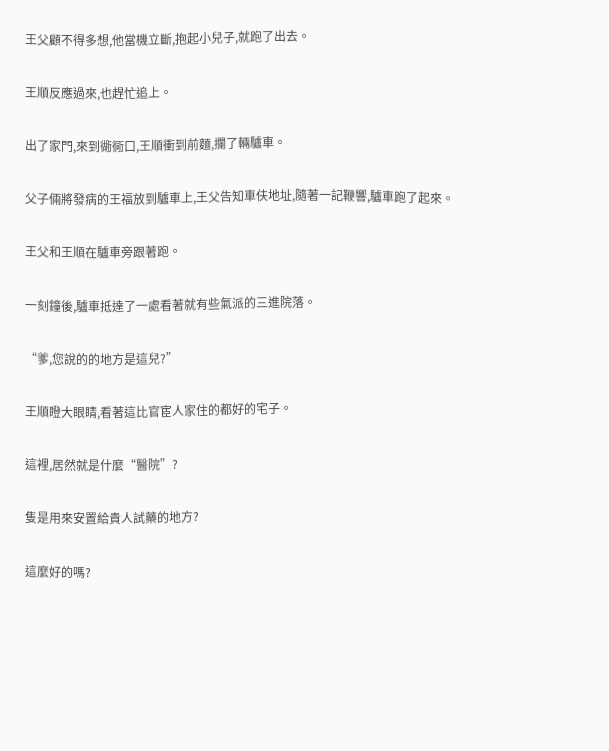王父顧不得多想,他當機立斷,抱起小兒子,就跑了出去。

王順反應過來,也趕忙追上。

出了家門,來到衚衕口,王順衝到前麵,攔了輛驢車。

父子倆將發病的王福放到驢車上,王父告知車伕地址,隨著一記鞭響,驢車跑了起來。

王父和王順在驢車旁跟著跑。

一刻鐘後,驢車抵達了一處看著就有些氣派的三進院落。

“爹,您說的的地方是這兒?”

王順瞪大眼睛,看著這比官宦人家住的都好的宅子。

這裡,居然就是什麼“醫院”?

隻是用來安置給貴人試藥的地方?

這麼好的嗎?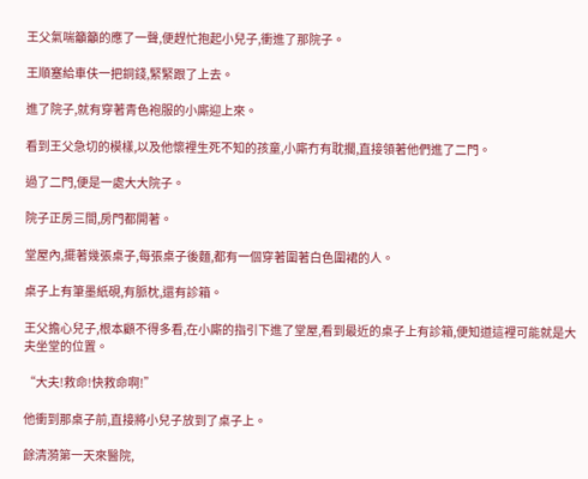王父氣喘籲籲的應了一聲,便趕忙抱起小兒子,衝進了那院子。

王順塞給車伕一把銅錢,緊緊跟了上去。

進了院子,就有穿著青色袍服的小廝迎上來。

看到王父急切的模樣,以及他懷裡生死不知的孩童,小廝冇有耽擱,直接領著他們進了二門。

過了二門,便是一處大大院子。

院子正房三間,房門都開著。

堂屋內,擺著幾張桌子,每張桌子後麵,都有一個穿著圍著白色圍裙的人。

桌子上有筆墨紙硯,有脈枕,還有診箱。

王父擔心兒子,根本顧不得多看,在小廝的指引下進了堂屋,看到最近的桌子上有診箱,便知道這裡可能就是大夫坐堂的位置。

“大夫!救命!快救命啊!”

他衝到那桌子前,直接將小兒子放到了桌子上。

餘清漪第一天來醫院,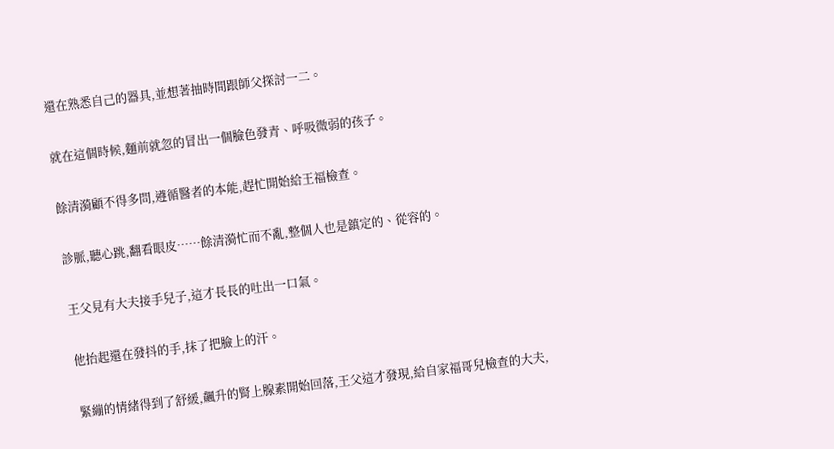還在熟悉自己的器具,並想著抽時間跟師父探討一二。

就在這個時候,麵前就忽的冒出一個臉色發青、呼吸微弱的孩子。

餘清漪顧不得多問,遵循醫者的本能,趕忙開始給王福檢查。

診脈,聽心跳,翻看眼皮……餘清漪忙而不亂,整個人也是鎮定的、從容的。

王父見有大夫接手兒子,這才長長的吐出一口氣。

他抬起還在發抖的手,抹了把臉上的汗。

緊繃的情緒得到了舒緩,飆升的腎上腺素開始回落,王父這才發現,給自家福哥兒檢查的大夫,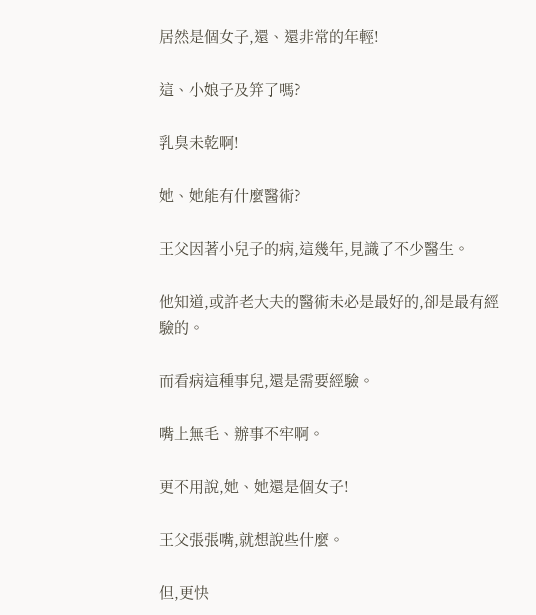居然是個女子,還、還非常的年輕!

這、小娘子及笄了嗎?

乳臭未乾啊!

她、她能有什麼醫術?

王父因著小兒子的病,這幾年,見識了不少醫生。

他知道,或許老大夫的醫術未必是最好的,卻是最有經驗的。

而看病這種事兒,還是需要經驗。

嘴上無毛、辦事不牢啊。

更不用說,她、她還是個女子!

王父張張嘴,就想說些什麼。

但,更快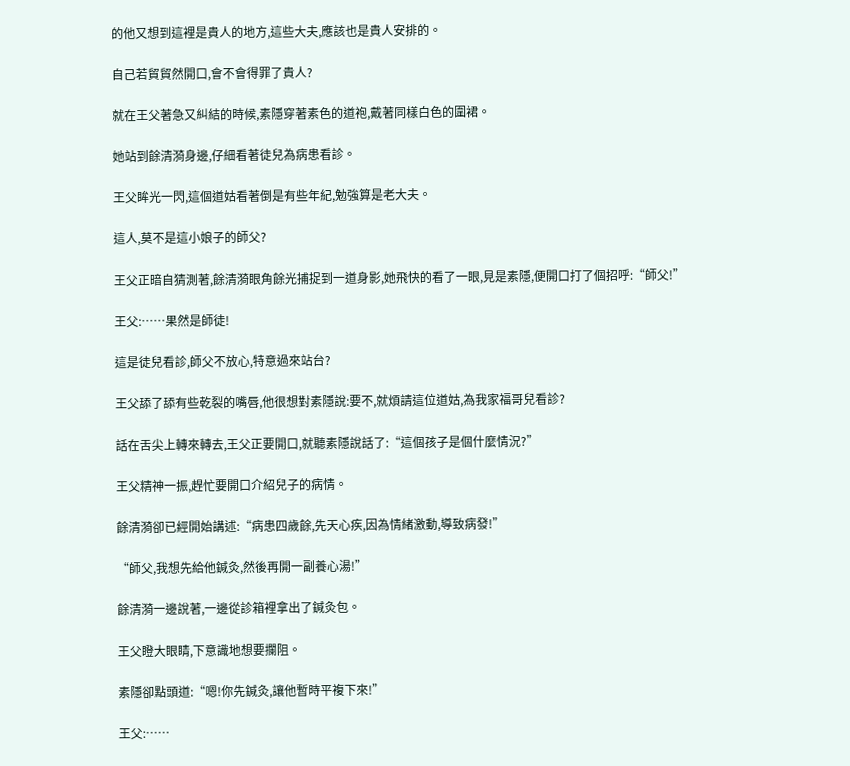的他又想到這裡是貴人的地方,這些大夫,應該也是貴人安排的。

自己若貿貿然開口,會不會得罪了貴人?

就在王父著急又糾結的時候,素隱穿著素色的道袍,戴著同樣白色的圍裙。

她站到餘清漪身邊,仔細看著徒兒為病患看診。

王父眸光一閃,這個道姑看著倒是有些年紀,勉強算是老大夫。

這人,莫不是這小娘子的師父?

王父正暗自猜測著,餘清漪眼角餘光捕捉到一道身影,她飛快的看了一眼,見是素隱,便開口打了個招呼:“師父!”

王父:……果然是師徒!

這是徒兒看診,師父不放心,特意過來站台?

王父舔了舔有些乾裂的嘴唇,他很想對素隱說:要不,就煩請這位道姑,為我家福哥兒看診?

話在舌尖上轉來轉去,王父正要開口,就聽素隱說話了:“這個孩子是個什麼情況?”

王父精神一振,趕忙要開口介紹兒子的病情。

餘清漪卻已經開始講述:“病患四歲餘,先天心疾,因為情緒激動,導致病發!”

“師父,我想先給他鍼灸,然後再開一副養心湯!”

餘清漪一邊說著,一邊從診箱裡拿出了鍼灸包。

王父瞪大眼睛,下意識地想要攔阻。

素隱卻點頭道:“嗯!你先鍼灸,讓他暫時平複下來!”

王父:……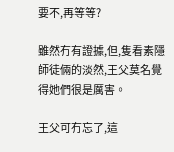要不,再等等?

雖然冇有證據,但,隻看素隱師徒倆的淡然,王父莫名覺得她們很是厲害。

王父可冇忘了,這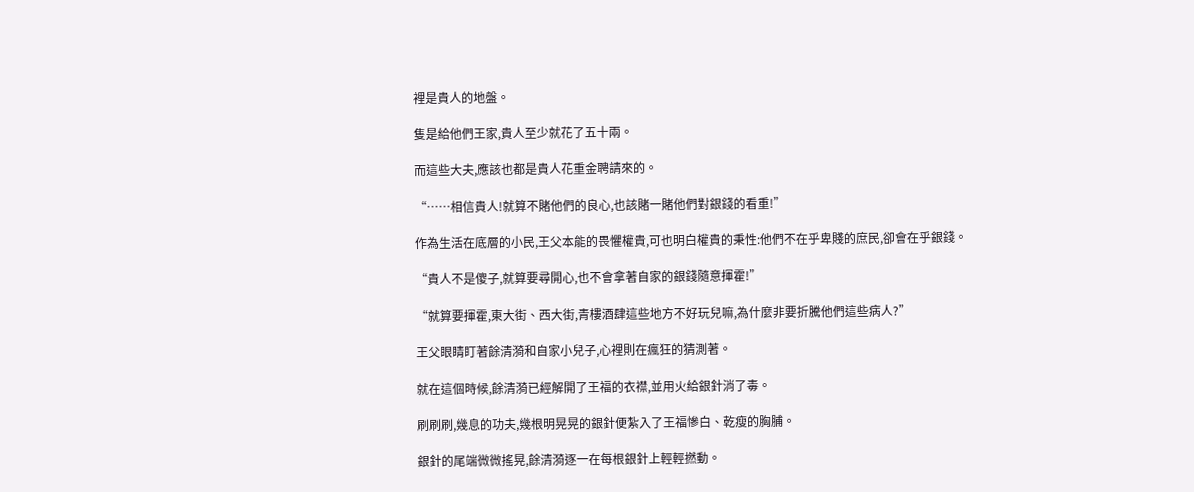裡是貴人的地盤。

隻是給他們王家,貴人至少就花了五十兩。

而這些大夫,應該也都是貴人花重金聘請來的。

“……相信貴人!就算不賭他們的良心,也該賭一賭他們對銀錢的看重!”

作為生活在底層的小民,王父本能的畏懼權貴,可也明白權貴的秉性:他們不在乎卑賤的庶民,卻會在乎銀錢。

“貴人不是傻子,就算要尋開心,也不會拿著自家的銀錢隨意揮霍!”

“就算要揮霍,東大街、西大街,青樓酒肆這些地方不好玩兒嘛,為什麼非要折騰他們這些病人?”

王父眼睛盯著餘清漪和自家小兒子,心裡則在瘋狂的猜測著。

就在這個時候,餘清漪已經解開了王福的衣襟,並用火給銀針消了毒。

刷刷刷,幾息的功夫,幾根明晃晃的銀針便紮入了王福慘白、乾瘦的胸脯。

銀針的尾端微微搖晃,餘清漪逐一在每根銀針上輕輕撚動。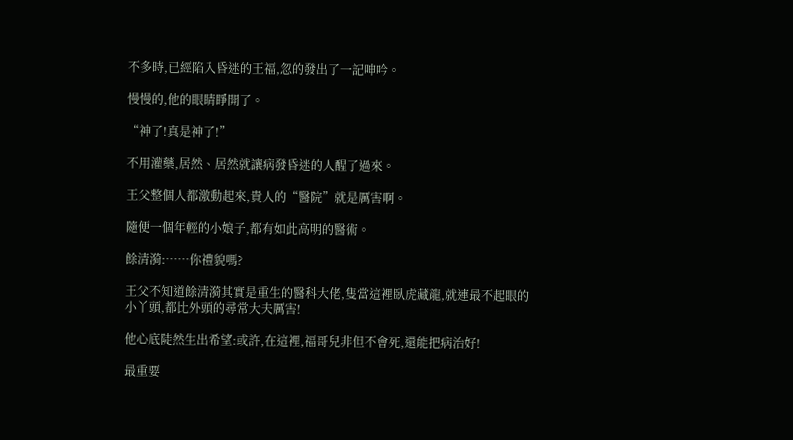不多時,已經陷入昏迷的王福,忽的發出了一記呻吟。

慢慢的,他的眼睛睜開了。

“神了!真是神了!”

不用灌藥,居然、居然就讓病發昏迷的人醒了過來。

王父整個人都激動起來,貴人的“醫院”就是厲害啊。

隨便一個年輕的小娘子,都有如此高明的醫術。

餘清漪:……你禮貌嗎?

王父不知道餘清漪其實是重生的醫科大佬,隻當這裡臥虎藏龍,就連最不起眼的小丫頭,都比外頭的尋常大夫厲害!

他心底陡然生出希望:或許,在這裡,福哥兒非但不會死,還能把病治好!

最重要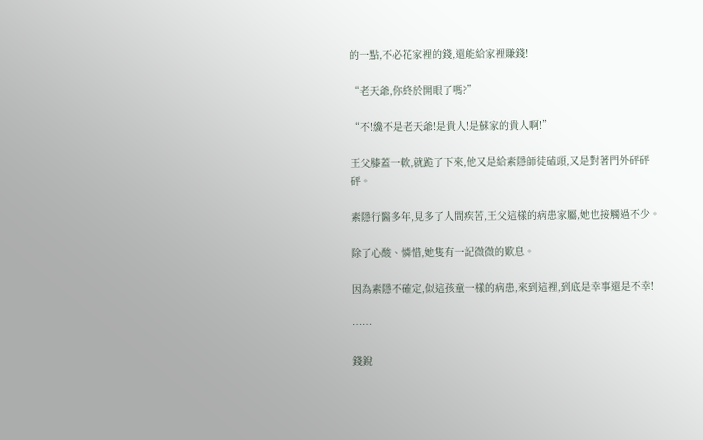的一點,不必花家裡的錢,還能給家裡賺錢!

“老天爺,你終於開眼了嗎?”

“不!纔不是老天爺!是貴人!是蘇家的貴人啊!”

王父膝蓋一軟,就跪了下來,他又是給素隱師徒磕頭,又是對著門外砰砰砰。

素隱行醫多年,見多了人間疾苦,王父這樣的病患家屬,她也接觸過不少。

除了心酸、憐惜,她隻有一記微微的歎息。

因為素隱不確定,似這孩童一樣的病患,來到這裡,到底是幸事還是不幸!

……

錢銳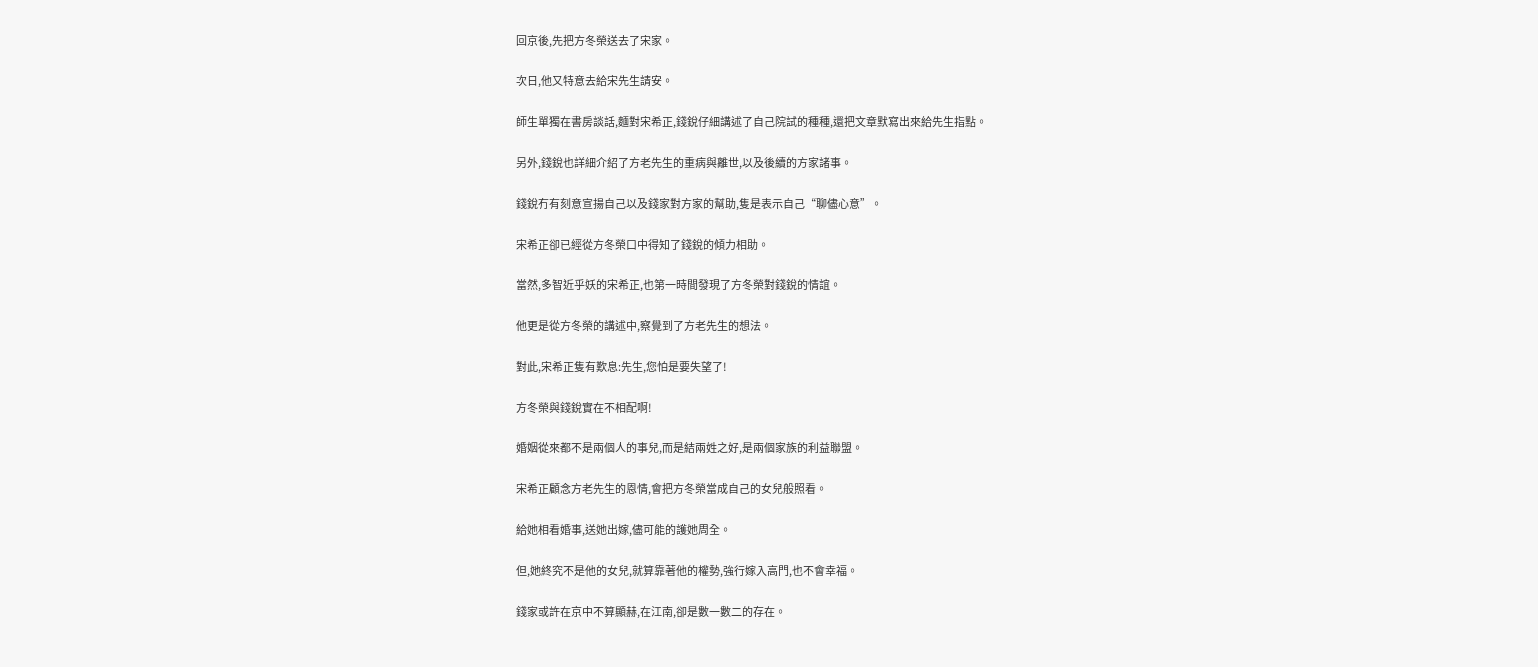回京後,先把方冬榮送去了宋家。

次日,他又特意去給宋先生請安。

師生單獨在書房談話,麵對宋希正,錢銳仔細講述了自己院試的種種,還把文章默寫出來給先生指點。

另外,錢銳也詳細介紹了方老先生的重病與離世,以及後續的方家諸事。

錢銳冇有刻意宣揚自己以及錢家對方家的幫助,隻是表示自己“聊儘心意”。

宋希正卻已經從方冬榮口中得知了錢銳的傾力相助。

當然,多智近乎妖的宋希正,也第一時間發現了方冬榮對錢銳的情誼。

他更是從方冬榮的講述中,察覺到了方老先生的想法。

對此,宋希正隻有歎息:先生,您怕是要失望了!

方冬榮與錢銳實在不相配啊!

婚姻從來都不是兩個人的事兒,而是結兩姓之好,是兩個家族的利益聯盟。

宋希正顧念方老先生的恩情,會把方冬榮當成自己的女兒般照看。

給她相看婚事,送她出嫁,儘可能的護她周全。

但,她終究不是他的女兒,就算靠著他的權勢,強行嫁入高門,也不會幸福。

錢家或許在京中不算顯赫,在江南,卻是數一數二的存在。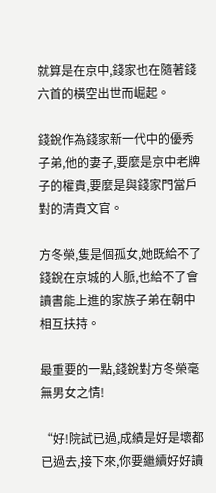就算是在京中,錢家也在隨著錢六首的橫空出世而崛起。

錢銳作為錢家新一代中的優秀子弟,他的妻子,要麼是京中老牌子的權貴,要麼是與錢家門當戶對的清貴文官。

方冬榮,隻是個孤女,她既給不了錢銳在京城的人脈,也給不了會讀書能上進的家族子弟在朝中相互扶持。

最重要的一點,錢銳對方冬榮毫無男女之情!

“好!院試已過,成績是好是壞都已過去,接下來,你要繼續好好讀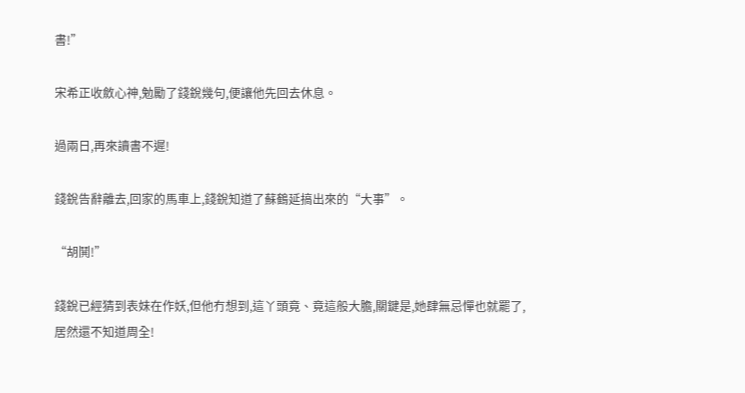書!”

宋希正收斂心神,勉勵了錢銳幾句,便讓他先回去休息。

過兩日,再來讀書不遲!

錢銳告辭離去,回家的馬車上,錢銳知道了蘇鶴延搞出來的“大事”。

“胡鬨!”

錢銳已經猜到表妹在作妖,但他冇想到,這丫頭竟、竟這般大膽,關鍵是,她肆無忌憚也就罷了,居然還不知道周全!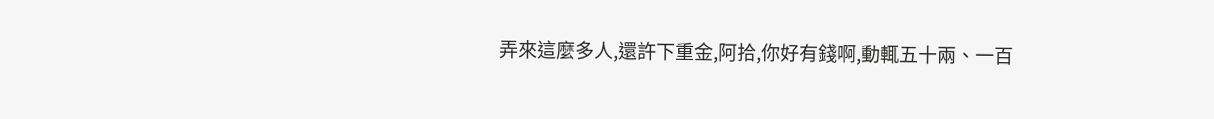弄來這麼多人,還許下重金,阿拾,你好有錢啊,動輒五十兩、一百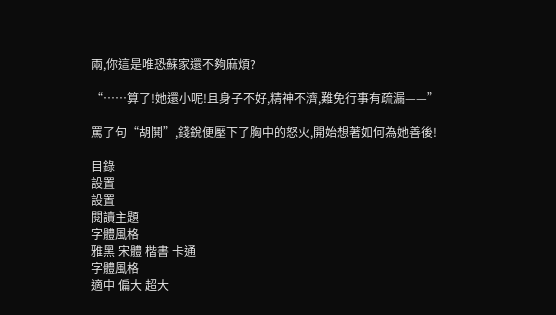兩,你這是唯恐蘇家還不夠麻煩?

“……算了!她還小呢!且身子不好,精神不濟,難免行事有疏漏——”

罵了句“胡鬨”,錢銳便壓下了胸中的怒火,開始想著如何為她善後!

目錄
設置
設置
閱讀主題
字體風格
雅黑 宋體 楷書 卡通
字體風格
適中 偏大 超大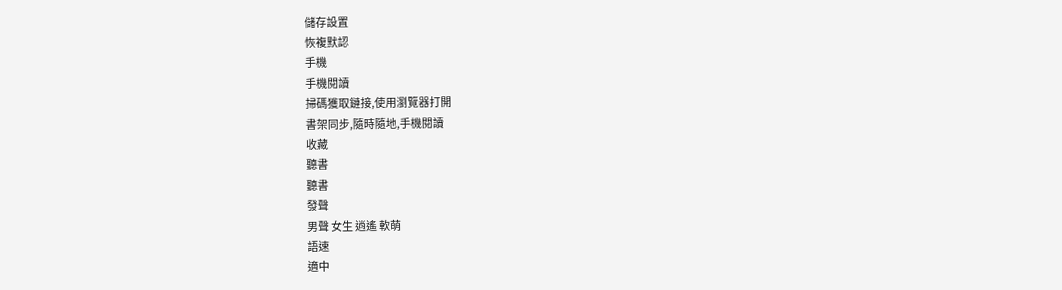儲存設置
恢複默認
手機
手機閱讀
掃碼獲取鏈接,使用瀏覽器打開
書架同步,隨時隨地,手機閱讀
收藏
聽書
聽書
發聲
男聲 女生 逍遙 軟萌
語速
適中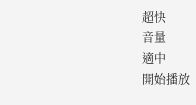超快
音量
適中
開始播放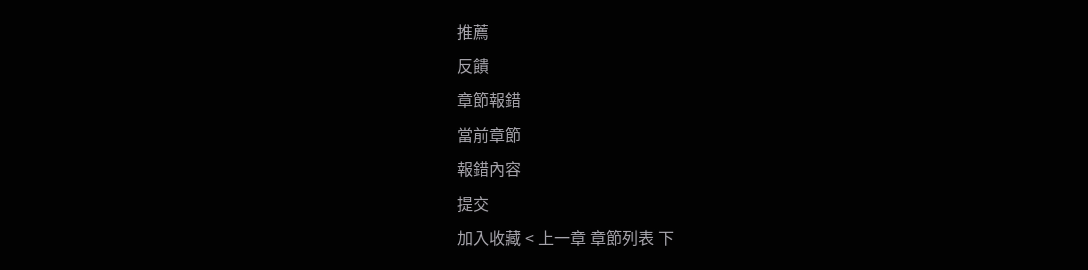推薦
反饋
章節報錯
當前章節
報錯內容
提交
加入收藏 < 上一章 章節列表 下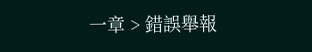一章 > 錯誤舉報